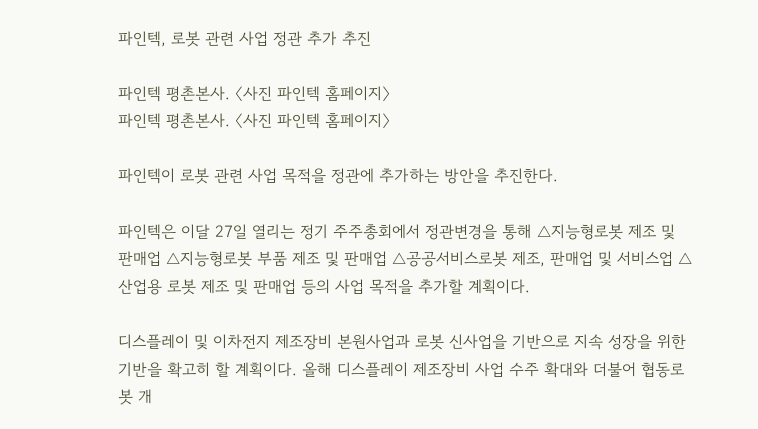파인텍, 로봇 관련 사업 정관 추가 추진

파인텍 평촌본사. 〈사진 파인텍 홈페이지〉
파인텍 평촌본사. 〈사진 파인텍 홈페이지〉

파인텍이 로봇 관련 사업 목적을 정관에 추가하는 방안을 추진한다.

파인텍은 이달 27일 열리는 정기 주주총회에서 정관변경을 통해 △지능형로봇 제조 및 판매업 △지능형로봇 부품 제조 및 판매업 △공공서비스로봇 제조, 판매업 및 서비스업 △산업용 로봇 제조 및 판매업 등의 사업 목적을 추가할 계획이다.

디스플레이 및 이차전지 제조장비 본원사업과 로봇 신사업을 기반으로 지속 성장을 위한 기반을 확고히 할 계획이다. 올해 디스플레이 제조장비 사업 수주 확대와 더불어 협동로봇 개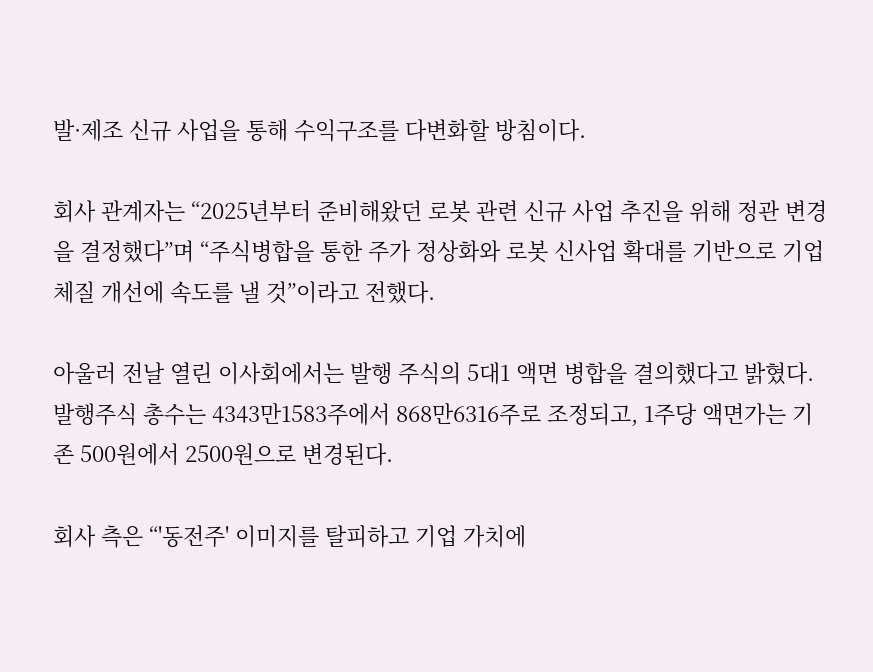발·제조 신규 사업을 통해 수익구조를 다변화할 방침이다.

회사 관계자는 “2025년부터 준비해왔던 로봇 관련 신규 사업 추진을 위해 정관 변경을 결정했다”며 “주식병합을 통한 주가 정상화와 로봇 신사업 확대를 기반으로 기업 체질 개선에 속도를 낼 것”이라고 전했다.

아울러 전날 열린 이사회에서는 발행 주식의 5대1 액면 병합을 결의했다고 밝혔다. 발행주식 총수는 4343만1583주에서 868만6316주로 조정되고, 1주당 액면가는 기존 500원에서 2500원으로 변경된다.

회사 측은 “'동전주' 이미지를 탈피하고 기업 가치에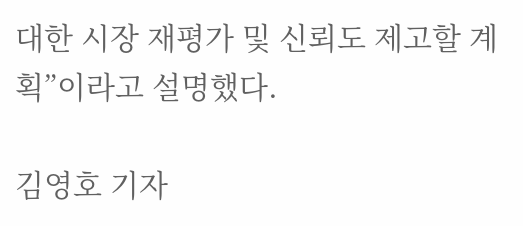대한 시장 재평가 및 신뢰도 제고할 계획”이라고 설명했다.

김영호 기자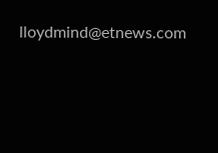lloydmind@etnews.com